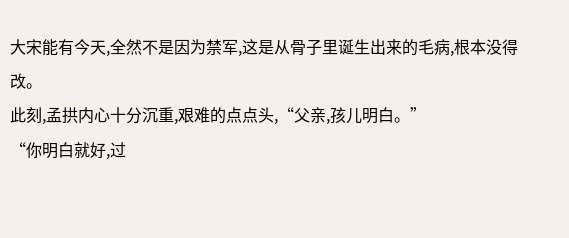大宋能有今天,全然不是因为禁军,这是从骨子里诞生出来的毛病,根本没得改。
此刻,孟拱内心十分沉重,艰难的点点头,“父亲,孩儿明白。”
“你明白就好,过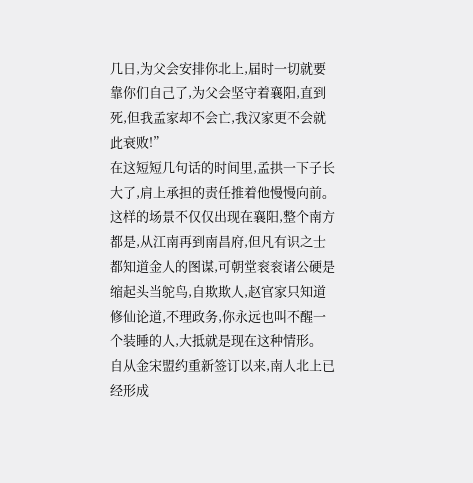几日,为父会安排你北上,届时一切就要靠你们自己了,为父会坚守着襄阳,直到死,但我孟家却不会亡,我汉家更不会就此衰败!”
在这短短几句话的时间里,孟拱一下子长大了,肩上承担的责任推着他慢慢向前。
这样的场景不仅仅出现在襄阳,整个南方都是,从江南再到南昌府,但凡有识之士都知道金人的图谋,可朝堂衮衮诸公硬是缩起头当鸵鸟,自欺欺人,赵官家只知道修仙论道,不理政务,你永远也叫不醒一个装睡的人,大抵就是现在这种情形。
自从金宋盟约重新签订以来,南人北上已经形成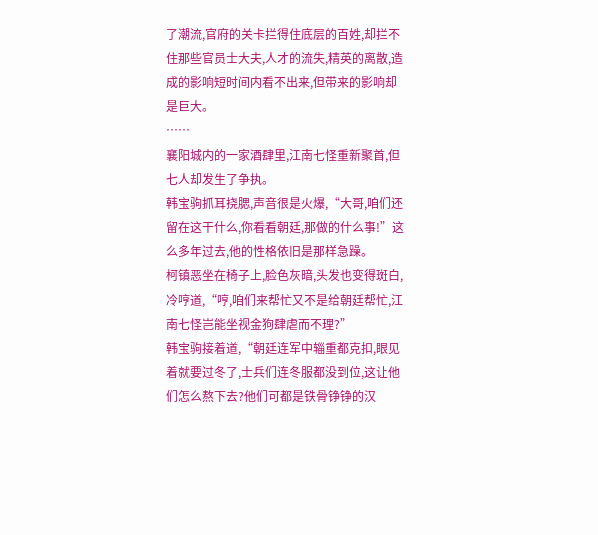了潮流,官府的关卡拦得住底层的百姓,却拦不住那些官员士大夫,人才的流失,精英的离散,造成的影响短时间内看不出来,但带来的影响却是巨大。
……
襄阳城内的一家酒肆里,江南七怪重新聚首,但七人却发生了争执。
韩宝驹抓耳挠腮,声音很是火爆,“大哥,咱们还留在这干什么,你看看朝廷,那做的什么事!”这么多年过去,他的性格依旧是那样急躁。
柯镇恶坐在椅子上,脸色灰暗,头发也变得斑白,冷哼道,“哼,咱们来帮忙又不是给朝廷帮忙,江南七怪岂能坐视金狗肆虐而不理?”
韩宝驹接着道,“朝廷连军中辎重都克扣,眼见着就要过冬了,士兵们连冬服都没到位,这让他们怎么熬下去?他们可都是铁骨铮铮的汉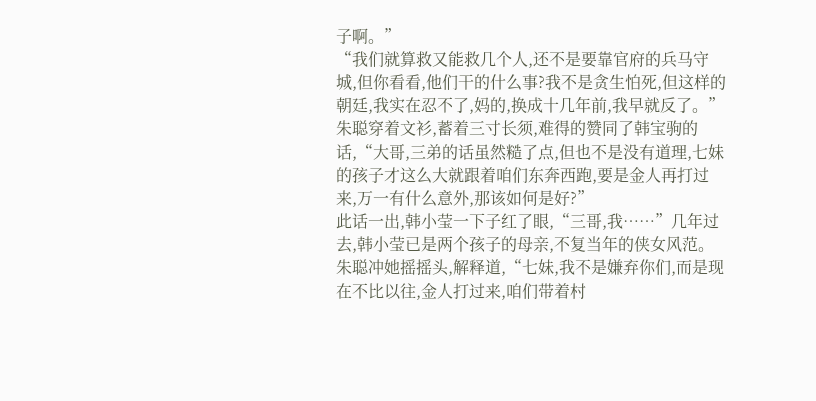子啊。”
“我们就算救又能救几个人,还不是要靠官府的兵马守城,但你看看,他们干的什么事?我不是贪生怕死,但这样的朝廷,我实在忍不了,妈的,换成十几年前,我早就反了。”
朱聪穿着文衫,蓄着三寸长须,难得的赞同了韩宝驹的话,“大哥,三弟的话虽然糙了点,但也不是没有道理,七妹的孩子才这么大就跟着咱们东奔西跑,要是金人再打过来,万一有什么意外,那该如何是好?”
此话一出,韩小莹一下子红了眼,“三哥,我……”几年过去,韩小莹已是两个孩子的母亲,不复当年的侠女风范。
朱聪冲她摇摇头,解释道,“七妹,我不是嫌弃你们,而是现在不比以往,金人打过来,咱们带着村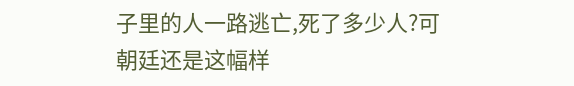子里的人一路逃亡,死了多少人?可朝廷还是这幅样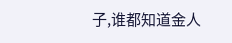子,谁都知道金人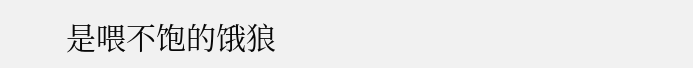是喂不饱的饿狼